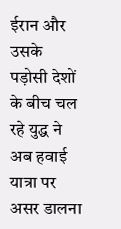ईरान और उसके पड़ोसी देशों के बीच चल रहे युद्ध ने अब हवाई यात्रा पर असर डालना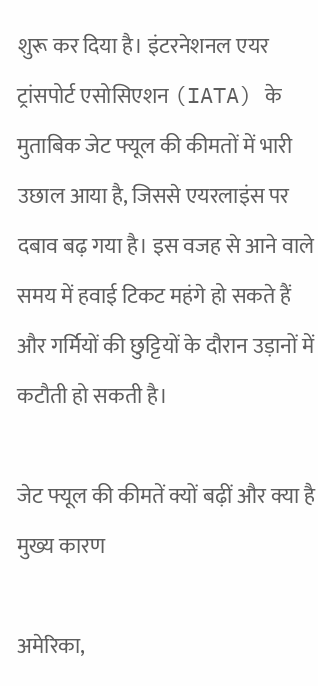शुरू कर दिया है। इंटरनेशनल एयर ट्रांसपोर्ट एसोसिएशन (IATA) के मुताबिक जेट फ्यूल की कीमतों में भारी उछाल आया है, जिससे एयरलाइंस पर दबाव बढ़ गया है। इस वजह से आने वाले समय में हवाई टिकट महंगे हो सकते हैं और गर्मियों की छुट्टियों के दौरान उड़ानों में कटौती हो सकती है।

जेट फ्यूल की कीमतें क्यों बढ़ीं और क्या है मुख्य कारण

अमेरिका,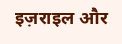इज़राइल और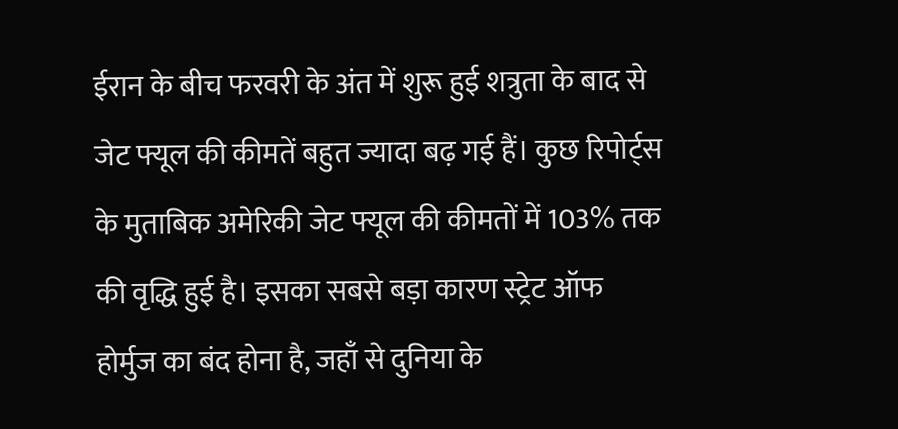ईरान के बीच फरवरी के अंत में शुरू हुई शत्रुता के बाद से जेट फ्यूल की कीमतें बहुत ज्यादा बढ़ गई हैं। कुछ रिपोर्ट्स के मुताबिक अमेरिकी जेट फ्यूल की कीमतों में 103% तक की वृद्धि हुई है। इसका सबसे बड़ा कारण स्ट्रेट ऑफ होर्मुज का बंद होना है, जहाँ से दुनिया के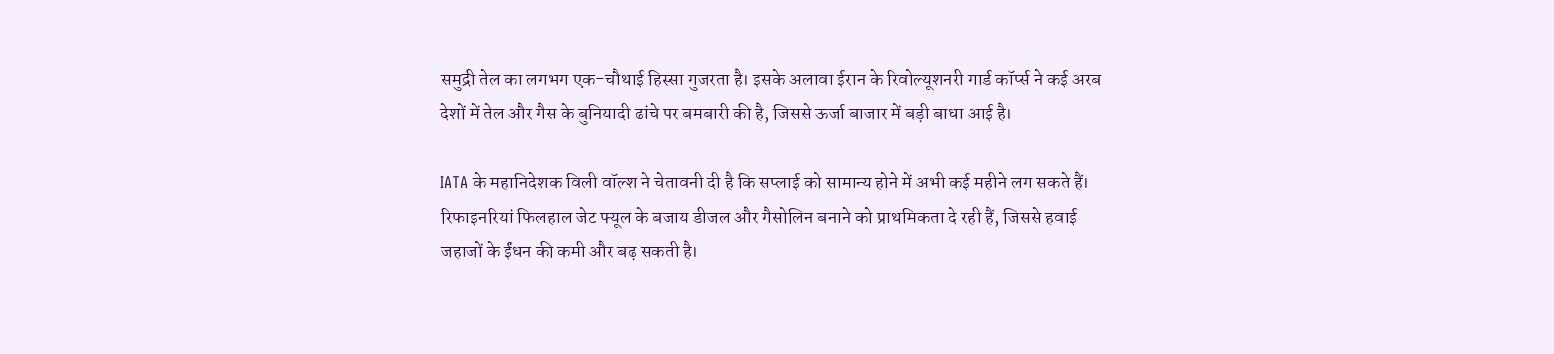समुद्री तेल का लगभग एक-चौथाई हिस्सा गुजरता है। इसके अलावा ईरान के रिवोल्यूशनरी गार्ड कॉर्प्स ने कई अरब देशों में तेल और गैस के बुनियादी ढांचे पर बमबारी की है, जिससे ऊर्जा बाजार में बड़ी बाधा आई है।

IATA के महानिदेशक विली वॉल्श ने चेतावनी दी है कि सप्लाई को सामान्य होने में अभी कई महीने लग सकते हैं। रिफाइनरियां फिलहाल जेट फ्यूल के बजाय डीजल और गैसोलिन बनाने को प्राथमिकता दे रही हैं, जिससे हवाई जहाजों के ईंधन की कमी और बढ़ सकती है।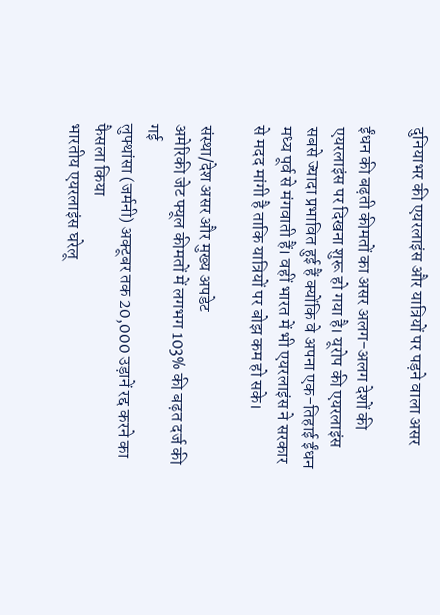दुनियाभर की एयरलाइंस और यात्रियों पर पड़ने वाला असर

ईंधन की बढ़ती कीमतों का असर अलग-अलग देशों की एयरलाइंस पर दिखना शुरू हो गया है। यूरोप की एयरलाइंस सबसे ज्यादा प्रभावित हुई हैं क्योंकि वे अपना एक-तिहाई ईंधन मध्य पूर्व से मंगवाती हैं। वहीं भारत में भी एयरलाइंस ने सरकार से मदद मांगी है ताकि यात्रियों पर बोझ कम हो सके।

संस्था/देश असर और मुख्य अपडेट
अमेरिकी जेट फ्यूल कीमतों में लगभग 103% की बढ़त दर्ज की गई
लुफ्थांसा (जर्मनी) अक्टूबर तक 20,000 उड़ानें रद्द करने का फैसला किया
भारतीय एयरलाइंस घरेलू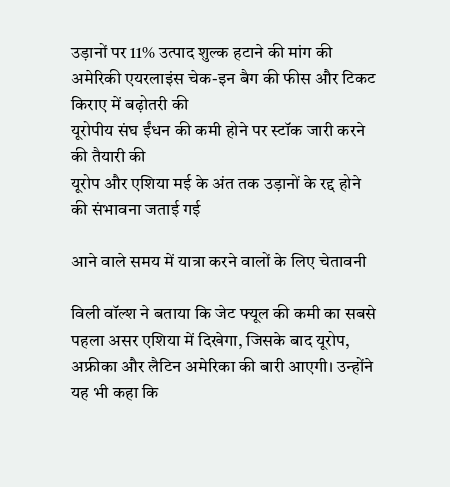उड़ानों पर 11% उत्पाद शुल्क हटाने की मांग की
अमेरिकी एयरलाइंस चेक-इन बैग की फीस और टिकट किराए में बढ़ोतरी की
यूरोपीय संघ ईंधन की कमी होने पर स्टॉक जारी करने की तैयारी की
यूरोप और एशिया मई के अंत तक उड़ानों के रद्द होने की संभावना जताई गई

आने वाले समय में यात्रा करने वालों के लिए चेतावनी

विली वॉल्श ने बताया कि जेट फ्यूल की कमी का सबसे पहला असर एशिया में दिखेगा, जिसके बाद यूरोप, अफ्रीका और लैटिन अमेरिका की बारी आएगी। उन्होंने यह भी कहा कि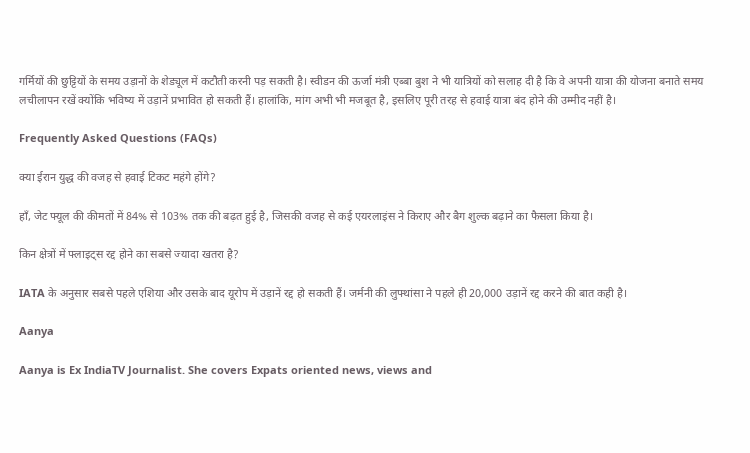गर्मियों की छुट्टियों के समय उड़ानों के शेड्यूल में कटौती करनी पड़ सकती है। स्वीडन की ऊर्जा मंत्री एब्बा बुश ने भी यात्रियों को सलाह दी है कि वे अपनी यात्रा की योजना बनाते समय लचीलापन रखें क्योंकि भविष्य में उड़ानें प्रभावित हो सकती हैं। हालांकि, मांग अभी भी मजबूत है, इसलिए पूरी तरह से हवाई यात्रा बंद होने की उम्मीद नहीं है।

Frequently Asked Questions (FAQs)

क्या ईरान युद्ध की वजह से हवाई टिकट महंगे होंगे?

हाँ, जेट फ्यूल की कीमतों में 84% से 103% तक की बढ़त हुई है, जिसकी वजह से कई एयरलाइंस ने किराए और बैग शुल्क बढ़ाने का फैसला किया है।

किन क्षेत्रों में फ्लाइट्स रद्द होने का सबसे ज्यादा खतरा है?

IATA के अनुसार सबसे पहले एशिया और उसके बाद यूरोप में उड़ानें रद्द हो सकती हैं। जर्मनी की लुफ्थांसा ने पहले ही 20,000 उड़ानें रद्द करने की बात कही है।

Aanya

Aanya is Ex IndiaTV Journalist. She covers Expats oriented news, views and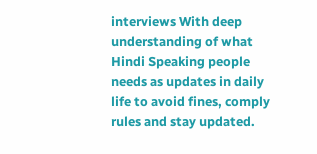interviews With deep understanding of what Hindi Speaking people needs as updates in daily life to avoid fines, comply rules and stay updated.